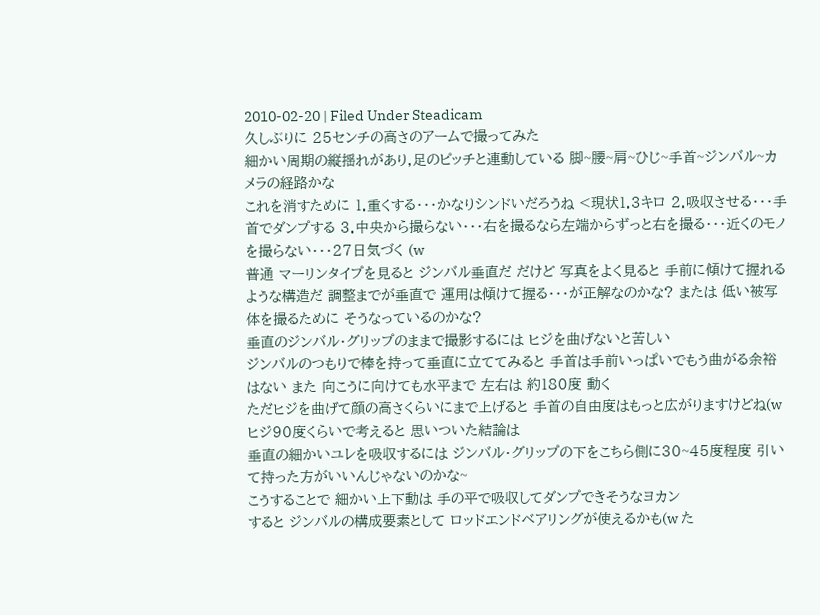2010-02-20 | Filed Under Steadicam
久しぶりに 25センチの高さのアームで撮ってみた
細かい周期の縦揺れがあり,足のピッチと連動している 脚~腰~肩~ひじ~手首~ジンバル~カメラの経路かな
これを消すために 1.重くする・・・かなりシンドいだろうね <現状1.3キロ 2.吸収させる・・・手首でダンプする 3.中央から撮らない・・・右を撮るなら左端からずっと右を撮る・・・近くのモノを撮らない・・・27日気づく (w
普通 マーリンタイプを見ると ジンバル垂直だ だけど 写真をよく見ると 手前に傾けて握れるような構造だ 調整までが垂直で 運用は傾けて握る・・・が正解なのかな? または 低い被写体を撮るために そうなっているのかな?
垂直のジンバル・グリップのままで撮影するには ヒジを曲げないと苦しい
ジンバルのつもりで棒を持って垂直に立ててみると 手首は手前いっぱいでもう曲がる余裕はない また 向こうに向けても水平まで 左右は 約180度 動く
ただヒジを曲げて顔の高さくらいにまで上げると 手首の自由度はもっと広がりますけどね(w
ヒジ90度くらいで考えると 思いついた結論は
垂直の細かいユレを吸収するには ジンバル・グリップの下をこちら側に30~45度程度 引いて持った方がいいんじゃないのかな~
こうすることで 細かい上下動は 手の平で吸収してダンプできそうなヨカン
すると ジンバルの構成要素として ロッドエンドベアリングが使えるかも(w た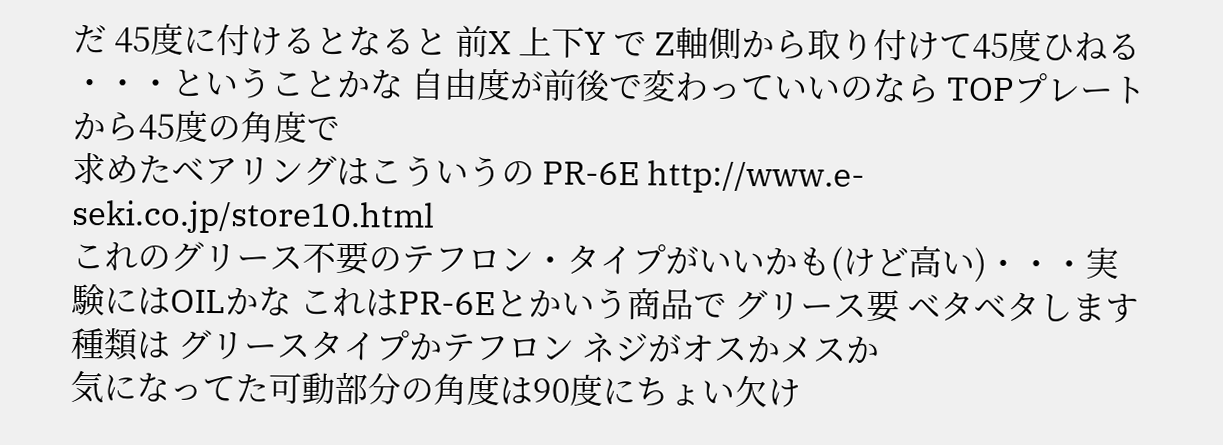だ 45度に付けるとなると 前X 上下Y で Z軸側から取り付けて45度ひねる ・・・ということかな 自由度が前後で変わっていいのなら TOPプレートから45度の角度で
求めたベアリングはこういうの PR-6E http://www.e-seki.co.jp/store10.html
これのグリース不要のテフロン・タイプがいいかも(けど高い)・・・実験にはOILかな これはPR-6Eとかいう商品で グリース要 ベタベタします 種類は グリースタイプかテフロン ネジがオスかメスか
気になってた可動部分の角度は90度にちょい欠け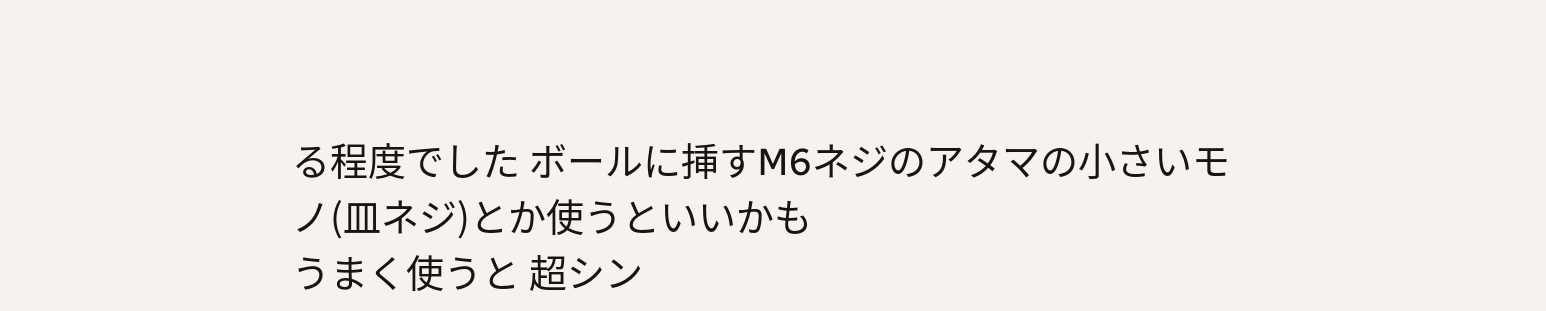る程度でした ボールに挿すM6ネジのアタマの小さいモノ(皿ネジ)とか使うといいかも
うまく使うと 超シン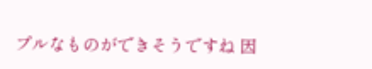プルなものができそうですね 因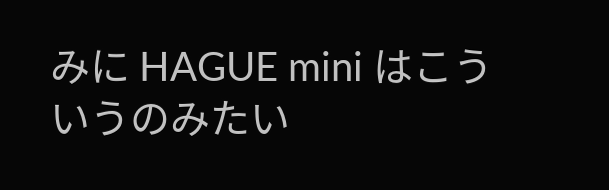みに HAGUE mini はこういうのみたい